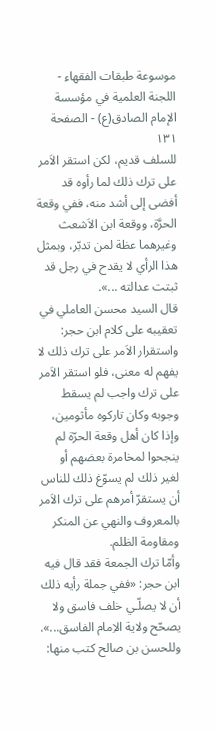موسوعة طبقات الفقهاء - اللجنة العلمية في مؤسسة الإمام الصادق(ع) - الصفحة ١٣١
للسلف قديم، لكن استقر الاَمر على ترك ذلك لما رأوه قد أفضى إلى أشد منه، ففي وقعة الحرَّة، ووقعة ابن الاَشعث وغيرهما عظة لمن تدبّر، وبمثل هذا الرأي لا يقدح في رجل قد ثبتت عدالته ...».
قال السيد محسن العاملي في تعقيبه على كلام ابن حجر: واستقرار الاَمر على ترك ذلك لا يفهم له معنى، فلو استقر الاَمر على ترك واجب لم يسقط وجوبه وكان تاركوه مأثومين، وإذا كان أهل وقعة الحرّة لم ينجحوا لمخامرة بعضهم أو لغير ذلك لم يسوّغ ذلك للناس أن يستقرّ أمرهم على ترك الاَمر بالمعروف والنهي عن المنكر ومقاومة الظلم.
وأمّا ترك الجمعة فقد قال فيه ابن حجر: «ففي جملة رأيه ذلك أن لا يصلّـي خلف فاسق ولا يصحّح ولاية الاِمام الفاسق...».
وللحسن بن صالح كتب منها: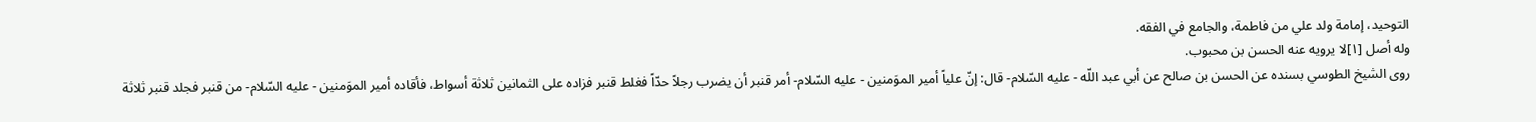التوحيد، إمامة ولد علي من فاطمة، والجامع في الفقه.
وله أصل [١]لا يرويه عنه الحسن بن محبوب.
روى الشيخ الطوسي بسنده عن الحسن بن صالح عن أبي عبد اللّه - عليه السّلام- قال: إنّ علياً أمير الموَمنين - عليه السّلام- أمر قنبر أن يضرب رجلاً حدّاً فغلط قنبر فزاده على الثمانين ثلاثة أسواط، فأقاده أمير الموَمنين - عليه السّلام- من قنبر فجلد قنبر ثلاثة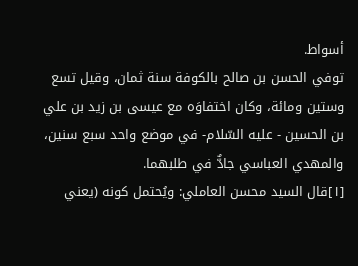أسواط.
توفي الحسن بن صالح بالكوفة سنة ثمان، وقيل تسع وستين ومائة، وكان اختفاوَه مع عيسى بن زيد بن علي بن الحسين - عليه السّلام- في موضع واحد سبع سنين، والمهدي العباسي جادٌّ في طلبهما.
[١]قال السيد محسن العاملي: ويُحتمل كونه (يعني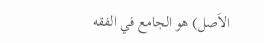الاَصل) هو الجامع في الفقه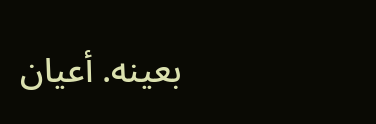بعينه. أعيان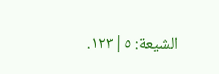الشيعة: ٥|١٢٣.